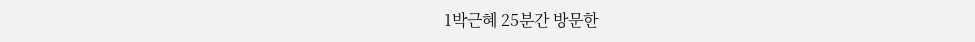1박근혜 25분간 방문한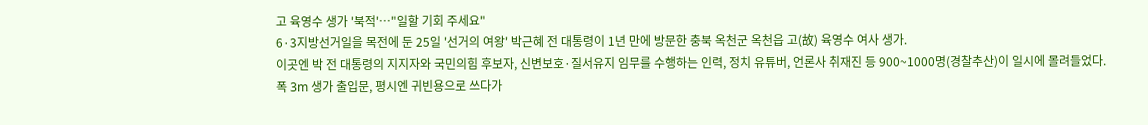고 육영수 생가 '북적'…"일할 기회 주세요"
6·3지방선거일을 목전에 둔 25일 '선거의 여왕' 박근혜 전 대통령이 1년 만에 방문한 충북 옥천군 옥천읍 고(故) 육영수 여사 생가.
이곳엔 박 전 대통령의 지지자와 국민의힘 후보자, 신변보호·질서유지 임무를 수행하는 인력, 정치 유튜버, 언론사 취재진 등 900~1000명(경찰추산)이 일시에 몰려들었다.
폭 3m 생가 출입문, 평시엔 귀빈용으로 쓰다가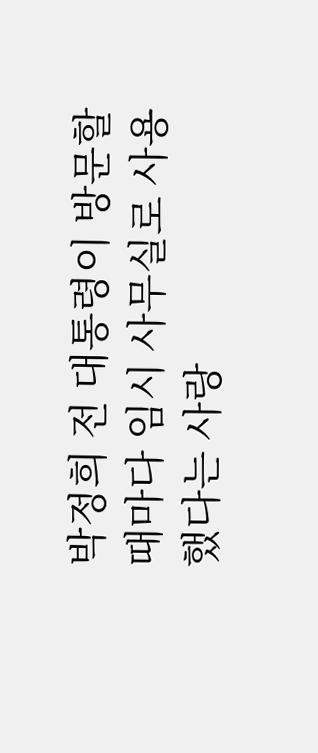박정희 전 대통령이 방문할 때마다 임시 사무실로 사용했다는 사랑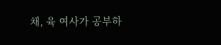채, 육 여사가 공부하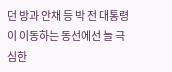던 방과 안채 등 박 전 대통령이 이동하는 동선에선 늘 극심한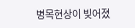병목현상이 빚어졌